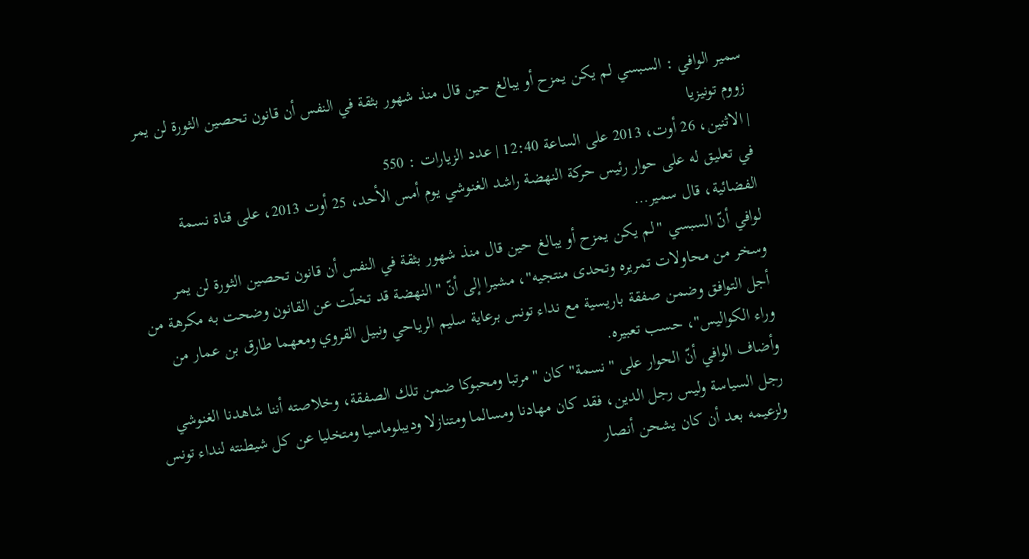سمير الوافي : السبسي لم يكن يمزح أو يبالغ حين قال منذ شهور بثقة في النفس أن قانون تحصين الثورة لن يمر
زووم تونيزيا
| الاثنين، 26 أوت، 2013 على الساعة 12:40 | عدد الزيارات : 550
في تعليق له على حوار رئيس حركة النهضة راشد الغنوشي يوم أمس الأحد، 25 أوت 2013، على قناة نسمة الفضائية، قال سمير…
لوافي أنّ السبسي "لم يكن يمزح أو يبالغ حين قال منذ شهور بثقة في النفس أن قانون تحصين الثورة لن يمر وسخر من محاولات تمريره وتحدى منتجيه"، مشيرا إلى أنّ "النهضة قد تخلّت عن القانون وضحت به مكرهة من أجل التوافق وضمن صفقة باريسية مع نداء تونس برعاية سليم الرياحي ونبيل القروي ومعهما طارق بن عمار من وراء الكواليس"، حسب تعبيره.
وأضاف الوافي أنّ الحوار على "نسمة" كان "مرتبا ومحبوكا ضمن تلك الصفقة، وخلاصته أننا شاهدنا الغنوشي رجل السياسة وليس رجل الدين، فقد كان مهادنا ومسالما ومتنازلا وديبلوماسيا ومتخليا عن كل شيطنته لنداء تونس ولزعيمه بعد أن كان يشحن أنصار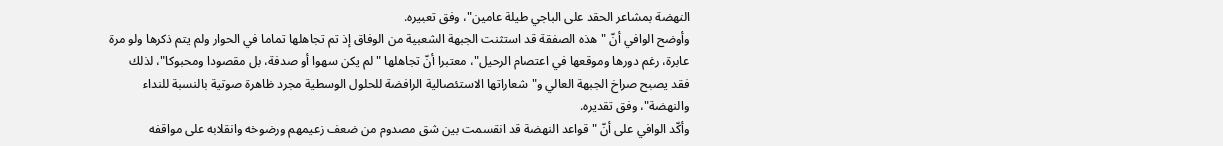النهضة بمشاعر الحقد على الباجي طيلة عامين"، وفق تعبيره.
وأوضح الوافي أنّ "هذه الصفقة قد استثنت الجبهة الشعبية من الوفاق إذ تم تجاهلها تماما في الحوار ولم يتم ذكرها ولو مرة عابرة، رغم دورها وموقعها في اعتصام الرحيل"، معتبرا أنّ تجاهلها "لم يكن سهوا أو صدفة، بل مقصودا ومحبوكا"، لذلك فقد يصبح صراخ الجبهة العالي و"شعاراتها الاستئصالية الرافضة للحلول الوسطية مجرد ظاهرة صوتية بالنسبة للنداء والنهضة"، وفق تقديره.
وأكّد الوافي على أنّ "قواعد النهضة قد انقسمت بين شق مصدوم من ضعف زعيمهم ورضوخه وانقلابه على مواقفه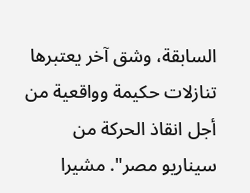السابقة، وشق آخر يعتبرها تنازلات حكيمة وواقعية من أجل انقاذ الحركة من سيناريو مصر". مشيرا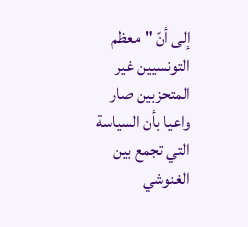إلى أنّ "معظم التونسيين غير المتحزبين صار واعيا بأن السياسة التي تجمع بين الغنوشي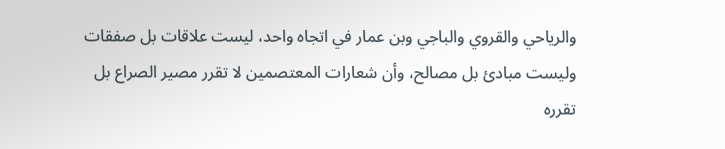والرياحي والقروي والباجي وبن عمار في اتجاه واحد، ليست علاقات بل صفقات وليست مبادئ بل مصالح، وأن شعارات المعتصمين لا تقرر مصير الصراع بل تقرره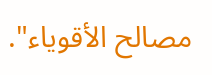مصالح الأقوياء".